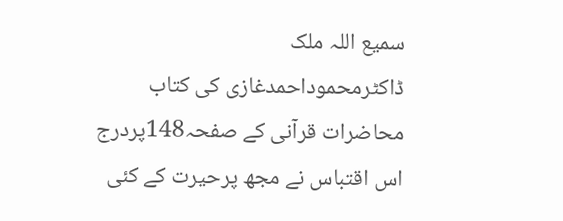سمیع اللہ ملک
ڈاکٹرمحموداحمدغازی کی کتاب محاضرات قرآنی کے صفحہ148پردرج اس اقتباس نے مجھ پرحیرت کے کئی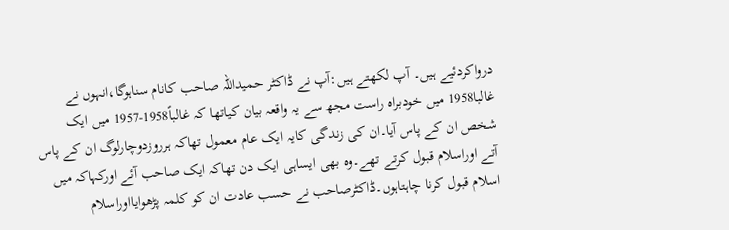درواکردئیے ہیں۔ آپ لکھتے ہیں:آپ نے ڈاکٹر حمیداللہ صاحب کانام سناہوگا،انہوں نے غالبا1958 میں خودبراہ راست مجھ سے یہ واقعہ بیان کیاتھا کہ غالباً1958-1957 میں ایک شخص ان کے پاس آیا۔ان کی زندگی کایہ ایک عام معمول تھاکہ ہرروزدوچارلوگ ان کے پاس آتے اوراسلام قبول کرتے تھے۔وہ بھی ایساہی ایک دن تھاکہ ایک صاحب آئے اورکہاکہ میں اسلام قبول کرنا چاہتاہوں۔ڈاکٹرصاحب نے حسب عادت ان کو کلمہ پڑھوایااوراسلام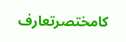کامختصرتعارف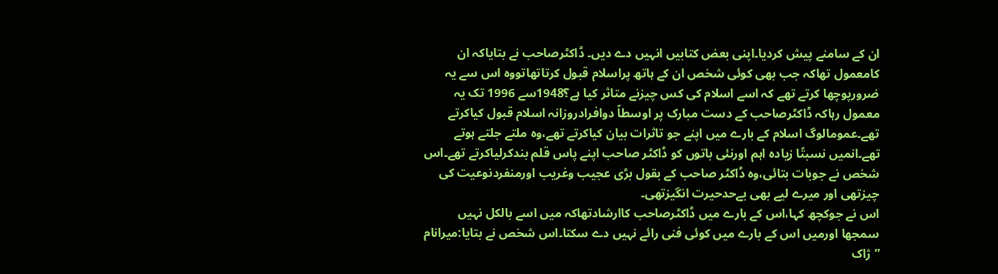ان کے سامنے پیش کردیا۔اپنی بعض کتابیں انہیں دے دیں۔ ڈاکٹرصاحب نے بتایاکہ ان کامعمول تھاکہ جب بھی کوئی شخص ان کے ہاتھ پراسلام قبول کرتاتھاتووہ اس سے یہ ضرورپوچھا کرتے تھے کہ اسے اسلام کی کس چیزنے متاثر کیا ہے؟1948سے 1996 تک یہ معمول رہاکہ ڈاکٹرصاحب کے دست مبارک پر اوسطاً دوافرادروزانہ اسلام قبول کیاکرتے تھے۔عمومالوگ اسلام کے بارے میں اپنے جو تاثرات بیان کیاکرتے تھے،وہ ملتے جلتے ہوتے تھے۔انمیں نسبتًا زیادہ اہم اورنئی باتوں کو ڈاکٹر صاحب اپنے پاس قلم بندکرلیاکرتے تھے۔اس شخص نے جوبات بتائی،وہ ڈاکٹر صاحب کے بقول بڑی عجیب وغریب اورمنفردنوعیت کی چیزتھی اور میرے لیے بھی بےحدحیرت انگیزتھی۔
اس نے جوکچھ کہا،اس کے بارے میں ڈاکٹرصاحب کاارشادتھاکہ میں اسے بالکل نہیں سمجھا اورمیں اس کے بارے میں کوئی فنی رائے نہیں دے سکتا۔اس شخص نے بتایا:میرانام ”ژاک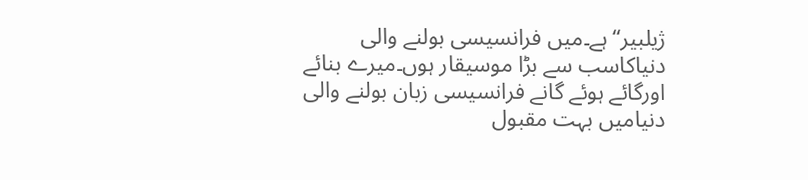ژیلبیر“ہے۔میں فرانسیسی بولنے والی دنیاکاسب سے بڑا موسیقار ہوں۔میرے بنائے اورگائے ہوئے گانے فرانسیسی زبان بولنے والی دنیامیں بہت مقبول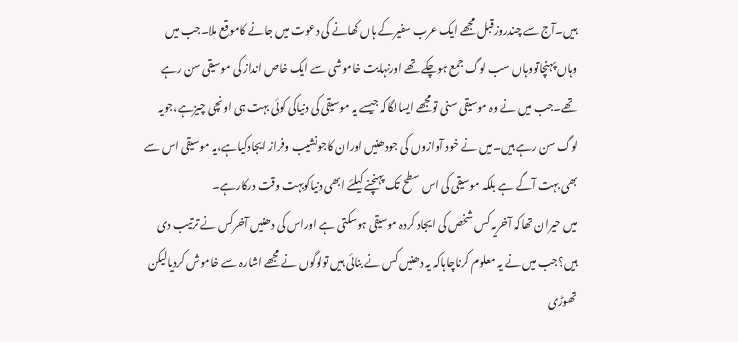ہیں۔آج سے چندروزقبل مجھے ایک عرب سفیرکے ہاں کھانے کی دعوت میں جانے کاموقع ملا۔جب میں وہاں پہنچاتووہاں سب لوگ جمع ہوچکے تھے اورنہایت خاموشی سے ایک خاص انداز کی موسیقی سن رہے تھے۔جب میں نے وہ موسیقی سنی تومجھے ایسالگاکہ جیسے یہ موسیقی کی دنیاکی کوئی بہت ہی اونچی چیزہے،جویہ لوگ سن رہے ہیں۔میں نے خود آوازوں کی جودھنیں اوران کاجونشیب وفراز ایجادکیاہے،یہ موسیقی اس سے بھی بہت آگے ہے بلکہ موسیقی کی اس سطح تک پہنچنے کیلئے ابھی دنیاکوبہت وقت درکارہے۔
میں حیران تھاکہ آخریہ کس شخص کی ایجاد کردہ موسیقی ہوسکتی ہے اوراس کی دھنیں آخرکس نے ترتیب دی ہیں؟جب میں نے یہ معلوم کرناچاہاکہ یہ دھنیں کس نے بنائی ہیں تولوگوں نے مجھے اشارہ سے خاموش کردیالیکن تھوڑی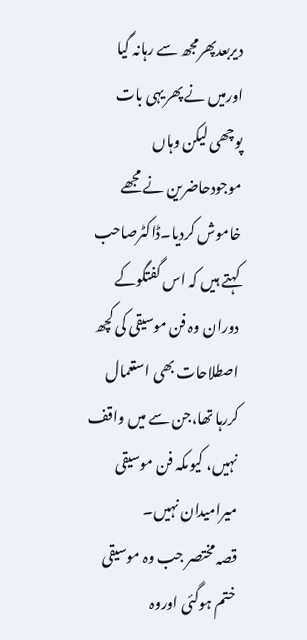دیربعدپھرمجھ سے رہانہ گیا اورمیں نے پھریہی بات پوچھی لیکن وہاں موجودحاضرین نے مجھے خاموش کردیا۔ڈاکٹرصاحب کہتے ہیں کہ اس گفتگوکے دوران وہ فن موسیقی کی کچھ اصطلاحات بھی استعمال کررہا تھا،جن سے میں واقف نہیں، کیوںکہ فن موسیقی میرامیدان نہیں۔
قصہ مختصر جب وہ موسیقی ختم ہوگئی اوروہ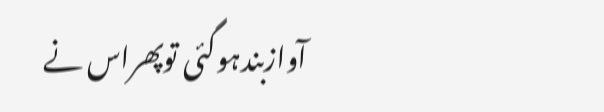آوازبندہوگئی توپھراس نے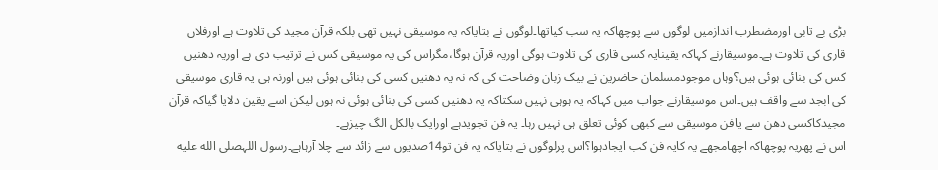بڑی بے تابی اورمضطرب اندازمیں لوگوں سے پوچھاکہ یہ سب کیاتھا۔لوگوں نے بتایاکہ یہ موسیقی نہیں تھی بلکہ قرآن مجید کی تلاوت ہے اورفلاں قاری کی تلاوت ہے۔موسیقارنے کہاکہ یقینایہ کسی قاری کی تلاوت ہوگی اوریہ قرآن ہوگا،مگراس کی یہ موسیقی کس نے ترتیب دی ہے اوریہ دھنیں کس کی بنائی ہوئی ہیں؟وہاں موجودمسلمان حاضرین نے بیک زبان وضاحت کی کہ نہ یہ دھنیں کسی کی بنائی ہوئی ہیں اورنہ ہی یہ قاری موسیقی کی ابجد سے واقف ہیں۔اس موسیقارنے جواب میں کہاکہ یہ ہوہی نہیں سکتاکہ یہ دھنیں کسی کی بنائی ہوئی نہ ہوں لیکن اسے یقین دلایا گیاکہ قرآن مجیدکاکسی دھن سے یافن موسیقی سے کبھی کوئی تعلق ہی نہیں رہا۔ یہ فن تجویدہے اورایک بالکل الگ چیزہے۔
اس نے پھریہ پوچھاکہ اچھامجھے یہ کایہ فن کب ایجادہوا؟اس پرلوگوں نے بتایاکہ یہ فن تو14صدیوں سے زائد سے چلا آرہاہے۔رسول اللہصلى الله عليه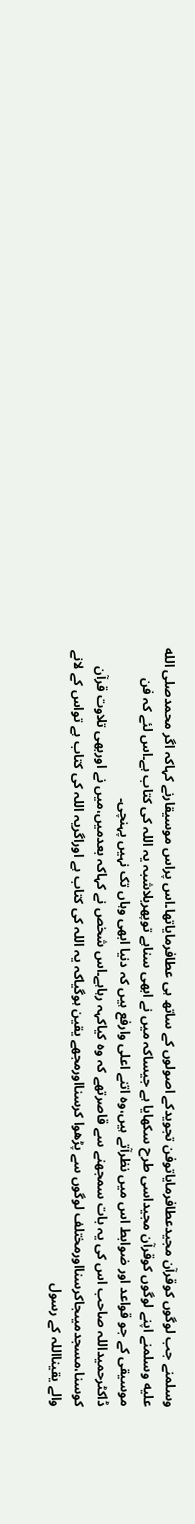وسلمنے جب لوگوں کوقرآن مجیدعطافرمایاتوفن تجویدکے اصولوں کے ساتھ ہی عطافرمایاتھا۔اس پراس موسیقارنے کہاکہ اگر محمدصلى الله عليه وسلمنے اپنے لوگوں کوقرآن مجیداسی طرح سکھایا ہے جیساکہ میں نے ابھی سناہے توپھربلاشبہ یہ اللہ کی کتاب ہے۔اس لئے کہ فن موسیقی کے جو قواعد اور ضوابط اس میں نظرآتے ہیں،وہ اتنے اعلی وارفع ہیں کہ دنیا ابھی وہاں تک نہیں پہنچی۔
ڈاکٹرحمیداللہ صاحب اس کی یہ بات سمجھنے سے قاصرتھے کہ وہ کیاکہہ رہاہے۔اس شخص نے کہاکہ بعدمیں،میں نے اوربھی تلاوت قرآن کوسنا،مسجدمیںجاکرسنااورمختلف لوگوں سے پڑھوا کرسنااورمجھے یقین ہوگیاکہ یہ اللہ کی کتاب ہے اوراگریہ اللہ کی کتاب ہے تواس کے لانے والے یقینااللہ کے رسول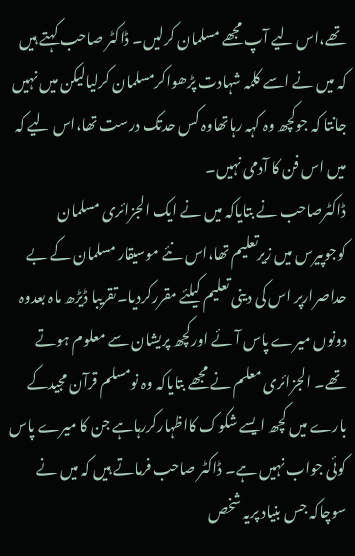تھے،اس لیے آپ مجھے مسلمان کرلیں۔ ڈاکٹر صاحب کہتے ہیں کہ میں نے اسے کلمہ شہادت پڑھواکرمسلمان کرلیالیکن میں نہیں جانتا کہ جوکچھ وہ کہہ رہاتھاوہ کس حدتک درست تھا،اس لیے کہ میں اس فن کا آدمی نہیں۔
ڈاکٹرصاحب نے بتایاکہ میں نے ایک الجزائری مسلمان کوجوپیرس میں زیرتعلیم تھا،اس نئے موسیقار مسلمان کے بے حداصرارپر اس کی دینی تعلیم کیلئے مقررکردیا۔تقریبا ڈیڑھ ماہ بعدوہ دونوں میرے پاس آئے اورکچھ پریشان سے معلوم ہوتے تھے۔ الجزائری معلم نے مجھے بتایاکہ وہ نومسلم قرآن مجیدکے بارے میں کچھ ایسے شکوک کااظہارکررہاہے جن کا میرے پاس کوئی جواب نہیں ہے۔ ڈاکٹر صاحب فرماتے ہیں کہ میں نے سوچاکہ جس بنیاد پریہ شخص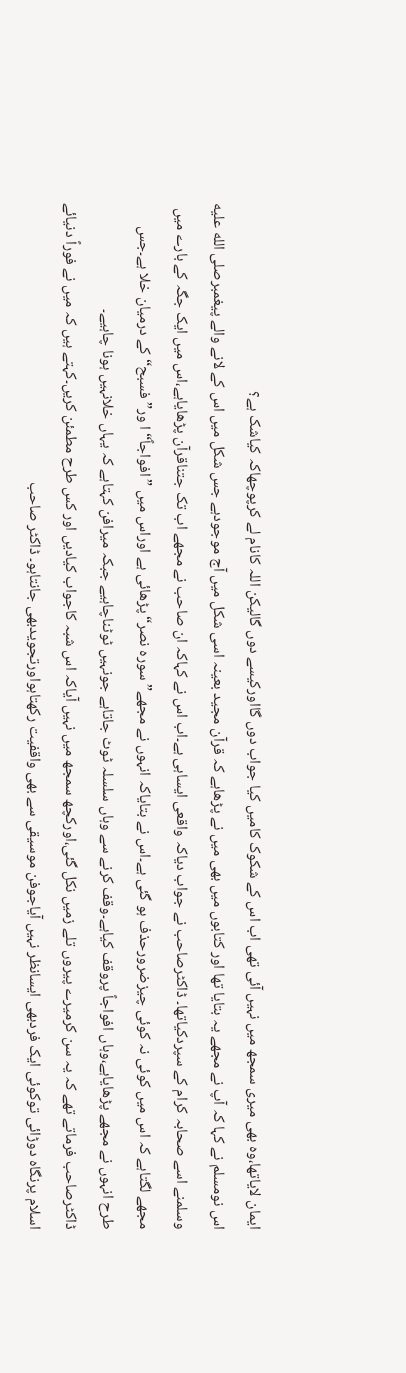ایمان لایاتھا،وہ بھی میری سمجھ میں نہیں آئی تھی اب اس کے شکوک کامیں کیا جواب دوں گااورکیسے دوں گالیکن اللہ کانام لے کرپوچھاکہ کیاشک ہے؟
اس نومسلم نے کہا کہ آپ نے مجھے یہ بتایا تھا اور کتابوں میں بھی میں نے پڑھاہے کہ قرآن مجید بعینہ اسی شکل میں آج موجودہے جس شکل میں اس کے لانے والے پیغمبرصلى الله عليه وسلمنے اسے صحابہ کرام کے سپردکیاتھا۔ ڈاکٹرصاحب نے جواب دیاکہ واقعی ایساہی ہے۔اب اس نے کہاکہ ان صاحب نے مجھے اب تک جتناقرآن پڑھایاہے،اس میں ایک جگہ کے بارے میں مجھے لگتاہے کہ اس میں کوئی نہ کوئی چیزضرورحذف ہو گئی ہے۔اس نے بتایاکہ انہوں نے مجھے” سورہ نصر“پڑھائی ہے اوراس میں ”افواجاً“ا ور”فسبح“ کے درمیان خلا ہے۔جس طرح انہوں نے مجھے پڑھایاہے،وہاں افواجاً پروقف کیاہے۔وقف کرنے سے وہاں سلسلہ ٹوٹ جاتاہے جونہیں ٹوٹناچاہیے جبکہ میرافن کہتاہے کہ یہاں خلانہیں ہونا چاہیے۔
ڈاکٹرصاحب فرماتے تھے کہ یہ سن کرمیرے پیروں تلے زمیں نکل گئی،اورکچھ سمجھ میں نہیں آیاکہ اس شبہ کاجواب کیادیں اور کس طرح مطمئن کریں۔کہتے ہیں کہ میں نے فوراً دنیائے اسلام پرنگاہ دوڑائی توکوئی ایک فردبھی ایسانظر نہیں آیاجوفن موسیقی سے بھی واقفیت رکھتاہواورتجویدبھی جانتاہو۔ ڈاکٹر صاحب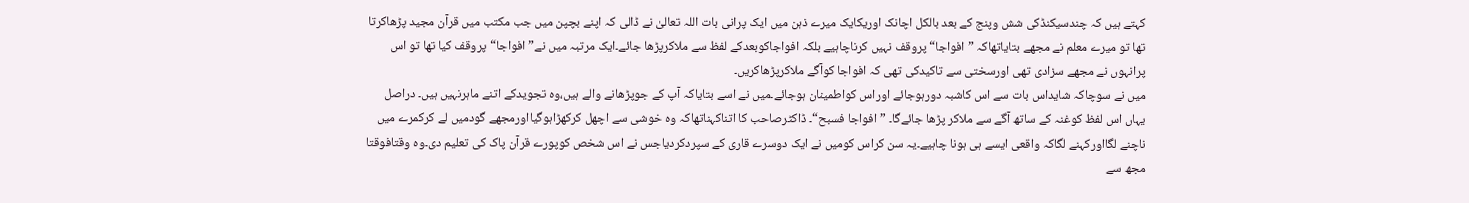کہتے ہیں کہ چندسیکنڈکی شش وپنج کے بعد بالکل اچانک اوریکایک میرے ذہن میں ایک پرانی بات اللہ تعالیٰ نے ڈالی کہ اپنے بچپن میں جب مکتب میں قرآن مجید پڑھاکرتا تھا تو میرے معلم نے مجھے بتایاتھاکہ ”افواجا“ پروقف نہیں کرناچاہیے بلکہ افواجاکوبعدکے لفظ سے ملاکرپڑھا جائے۔ایک مرتبہ میں نے”افواجا“پروقف کیا تھا تو اس پرانہوں نے مجھے سزادی تھی اورسختی سے تاکیدکی تھی کہ افواجا کوآگے ملاکرپڑھاکریں۔
میں نے سوچاکہ شایداس بات سے اس کاشبہ دورہوجائے اوراس کواطمینان ہوجائے۔میں نے اسے بتایاکہ آپ کے جوپڑھانے والے ہیں،وہ تجویدکے اتنے ماہرنہیں ہیں۔ دراصل یہاں اس لفظ کوغنہ کے ساتھ آگے سے ملاکر پڑھا جائےگا۔ ”افواجا فسبح“۔ ڈاکٹرصاحب کا اتناکہناتھاکہ وہ خوشی سے اچھل کرکھڑاہوگیااورمجھے گودمیں لے کرکمرے میں ناچنے لگااورکہنے لگاکہ واقعی ایسے ہی ہونا چاہیے۔یہ سن کراس کومیں نے ایک دوسرے قاری کے سپردکردیاجس نے اس شخص کوپورے قرآن پاک کی تعلیم دی۔وہ وقتافوقتا مجھ سے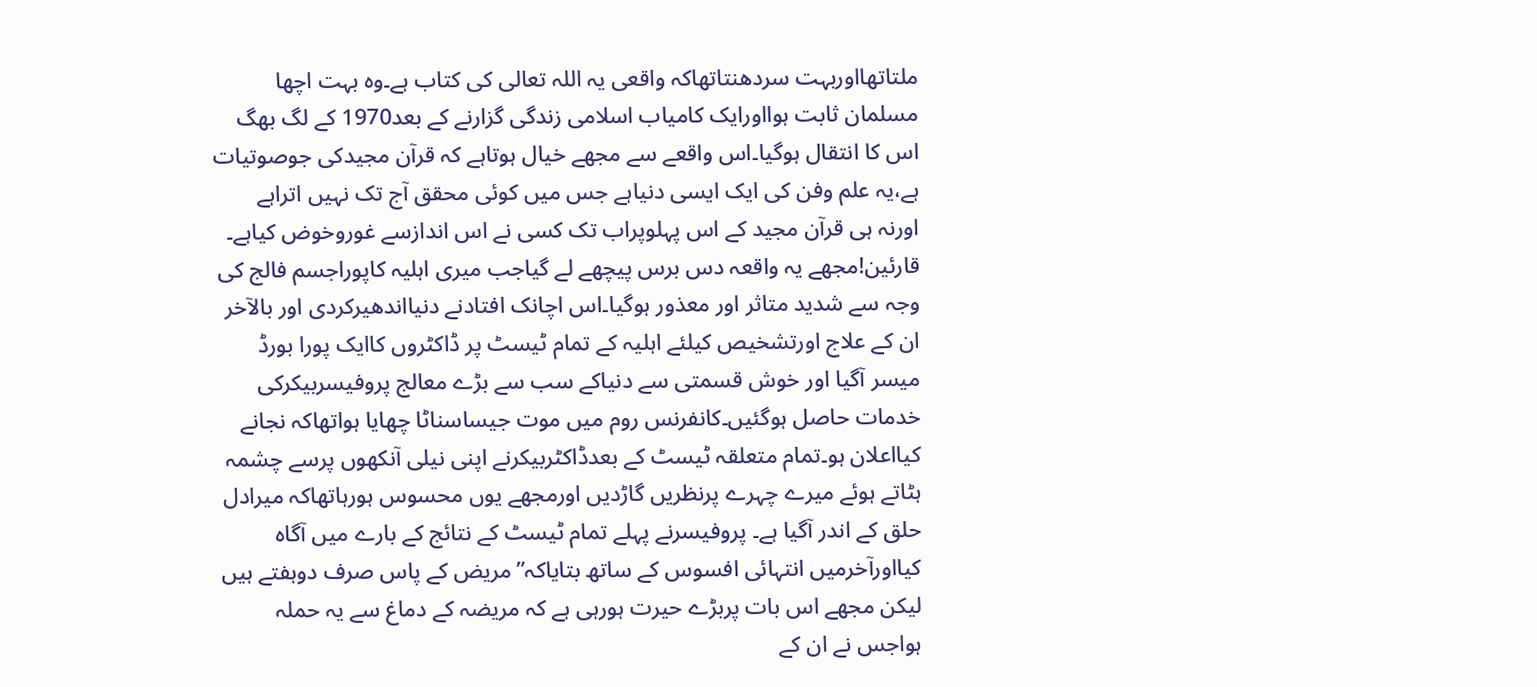ملتاتھااوربہت سردھنتاتھاکہ واقعی یہ اللہ تعالی کی کتاب ہے۔وہ بہت اچھا مسلمان ثابت ہوااورایک کامیاب اسلامی زندگی گزارنے کے بعد1970 کے لگ بھگ اس کا انتقال ہوگیا۔اس واقعے سے مجھے خیال ہوتاہے کہ قرآن مجیدکی جوصوتیات ہے،یہ علم وفن کی ایک ایسی دنیاہے جس میں کوئی محقق آج تک نہیں اتراہے اورنہ ہی قرآن مجید کے اس پہلوپراب تک کسی نے اس اندازسے غوروخوض کیاہے۔
قارئین!مجھے یہ واقعہ دس برس پیچھے لے گیاجب میری اہلیہ کاپوراجسم فالج کی وجہ سے شدید متاثر اور معذور ہوگیا۔اس اچانک افتادنے دنیااندھیرکردی اور بالآخر ان کے علاج اورتشخیص کیلئے اہلیہ کے تمام ٹیسٹ پر ڈاکٹروں کاایک پورا بورڈ میسر آگیا اور خوش قسمتی سے دنیاکے سب سے بڑے معالج پروفیسربیکرکی خدمات حاصل ہوگئیں۔کانفرنس روم میں موت جیساسناٹا چھایا ہواتھاکہ نجانے کیااعلان ہو۔تمام متعلقہ ٹیسٹ کے بعدڈاکٹربیکرنے اپنی نیلی آنکھوں پرسے چشمہ ہٹاتے ہوئے میرے چہرے پرنظریں گاڑدیں اورمجھے یوں محسوس ہورہاتھاکہ میرادل حلق کے اندر آگیا ہے۔ پروفیسرنے پہلے تمام ٹیسٹ کے نتائج کے بارے میں آگاہ کیااورآخرمیں انتہائی افسوس کے ساتھ بتایاکہ” مریض کے پاس صرف دوہفتے ہیں لیکن مجھے اس بات پربڑے حیرت ہورہی ہے کہ مریضہ کے دماغ سے یہ حملہ ہواجس نے ان کے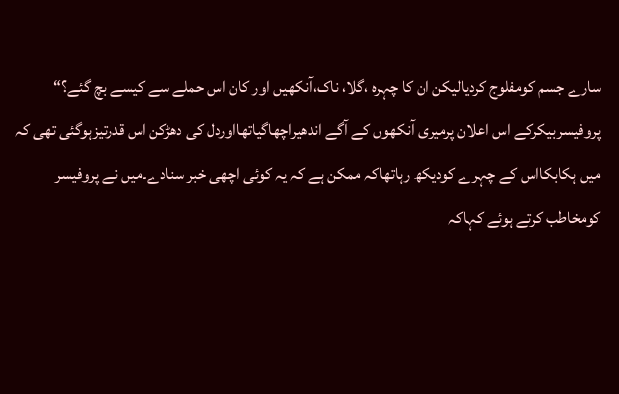سارے جسم کومفلوج کردیالیکن ان کا چہرہ ،گلا، ناک،آنکھیں اور کان اس حملے سے کیسے بچ گئے؟“
پروفیسربیکرکے اس اعلان پرمیری آنکھوں کے آگے اندھیراچھاگیاتھااوردل کی دھڑکن اس قدرتیزہوگئی تھی کہ میں ہکابکااس کے چہرے کودیکھ رہاتھاکہ ممکن ہے کہ یہ کوئی اچھی خبر سنادے۔میں نے پروفیسر کومخاطب کرتے ہوئے کہاکہ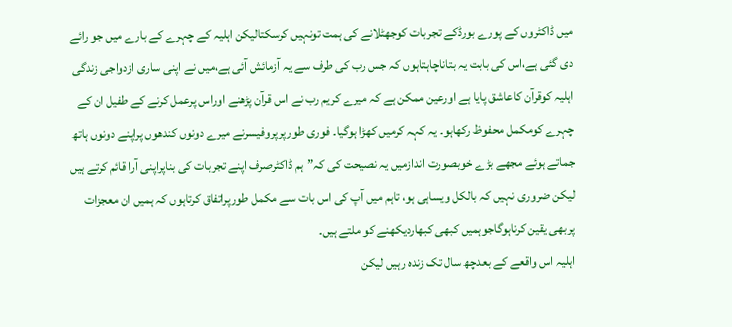میں ڈاکٹروں کے پورے بورڈکے تجربات کوجھٹلانے کی ہمت تونہیں کرسکتالیکن اہلیہ کے چہرے کے بارے میں جو رائے دی گئی ہے،اس کی بابت یہ بتاناچاہتاہوں کہ جس رب کی طرف سے یہ آزمائش آئی ہے،میں نے اپنی ساری ازدواجی زندگی اہلیہ کوقرآن کاعاشق پایا ہے اورعین ممکن ہے کہ میرے کریم رب نے اس قرآن پڑھنے اوراس پرعمل کرنے کے طفیل ان کے چہرے کومکمل محفوظ رکھاہو۔ یہ کہہ کرمیں کھڑا ہوگیا۔ فوری طورپرپروفیسرنے میرے دونوں کندھوں پراپنے دونوں ہاتھ جماتے ہوئے مجھے بڑے خوبصورت اندازمیں یہ نصیحت کی کہ”ہم ڈاکٹرصرف اپنے تجربات کی بناپراپنی آرا قائم کرتے ہیں لیکن ضروری نہیں کہ بالکل ویساہی ہو، تاہم میں آپ کی اس بات سے مکمل طورپراتفاق کرتاہوں کہ ہمیں ان معجزات پربھی یقین کرناہوگاجوہمیں کبھی کبھاردیکھنے کو ملتے ہیں۔
اہلیہ اس واقعے کے بعدچھ سال تک زندہ رہیں لیکن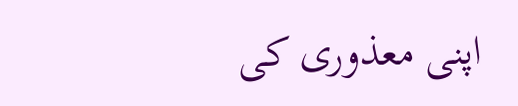اپنی معذوری کی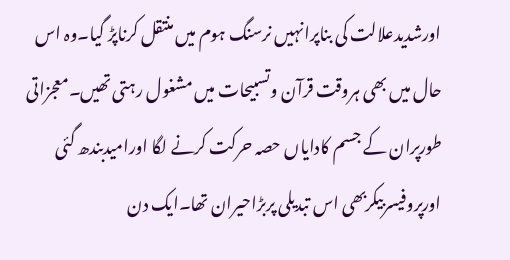اورشدیدعلالت کی بناپرانہیں نرسنگ ہوم میں منتقل کرناپڑ گیا۔وہ اس حال میں بھی ہروقت قرآن وتسبیحات میں مشغول رہتی تھیں۔معجزاتی طورپران کے جسم کادایاں حصہ حرکت کرنے لگا اورامیدبندھ گئی اورپروفیسربیکربھی اس تبدیلی پربڑاحیران تھا۔ایک دن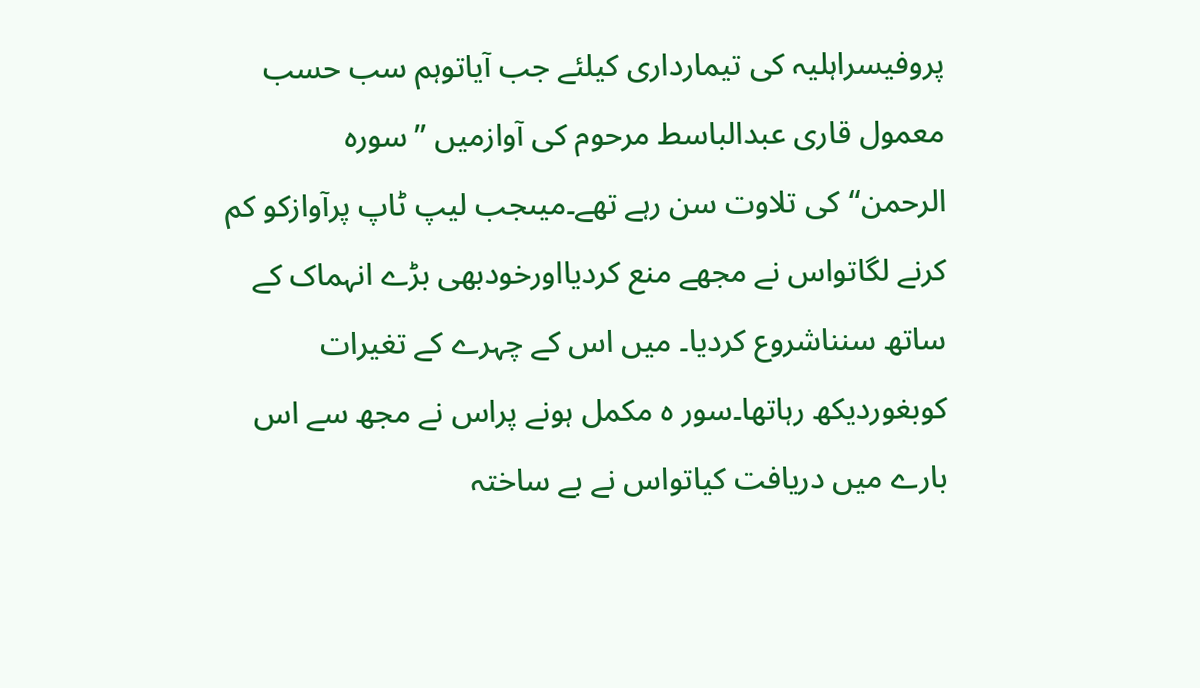پروفیسراہلیہ کی تیمارداری کیلئے جب آیاتوہم سب حسب معمول قاری عبدالباسط مرحوم کی آوازمیں ”سورہ الرحمن“کی تلاوت سن رہے تھے۔میںجب لیپ ٹاپ پرآوازکو کم کرنے لگاتواس نے مجھے منع کردیااورخودبھی بڑے انہماک کے ساتھ سنناشروع کردیا۔ میں اس کے چہرے کے تغیرات کوبغوردیکھ رہاتھا۔سور ہ مکمل ہونے پراس نے مجھ سے اس بارے میں دریافت کیاتواس نے بے ساختہ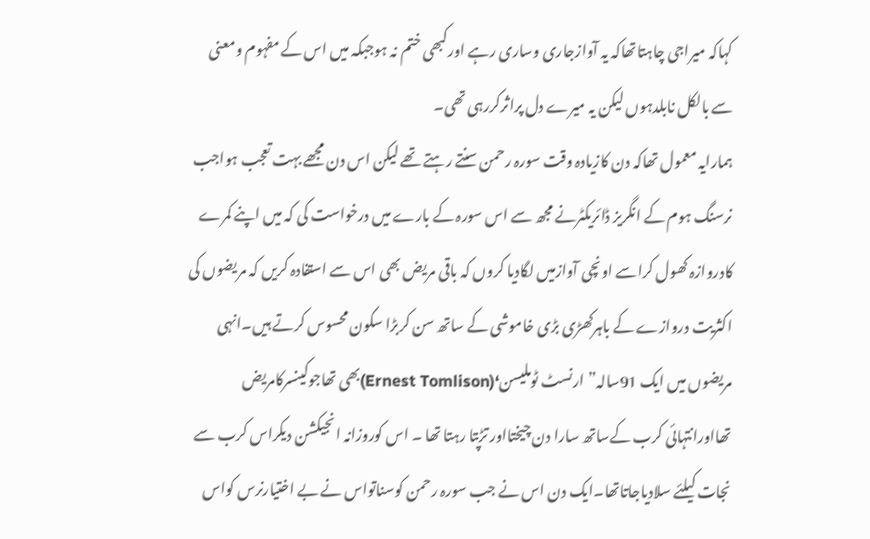کہاکہ میراجی چاہتاتھاکہ یہ آوازجاری وساری رہے اورکبھی ختم نہ ہوجبکہ میں اس کے مفہوم ومعنی سے بالکل نابلدہوں لیکن یہ میرے دل پراثرکررہی تھی۔
ہمارایہ معمول تھاکہ دن کازیادہ وقت سورہ رحمن سنتے رہتے تھے لیکن اس دن مجھے بہت تعجب ہواجب نرسنگ ہوم کے انگریز ڈائریکٹرنے مجھ سے اس سورہ کے بارے میں درخواست کی کہ میں اپنے کمرے کادروازہ کھول کراسے اونچی آوازمیں لگادیا کروں کہ باقی مریض بھی اس سے استفادہ کریں کہ مریضوں کی اکثریت دروازے کے باہرکھڑی بڑی خاموشی کے ساتھ سن کربڑا سکون محسوس کرتے ہیں۔انہی مریضوں میں ایک 91سالہ”ارنسٹ ٹوملیسن‘(Ernest Tomlison)بھی تھاجوکینسرکامریض تھااورانتہائی کرب کےساتھ سارا دن چیختااور تڑپتا رہتا تھا ۔ اس کوروزانہ انجیکشن دیکراس کرب سے نجات کیلئے سلادیاجاتاتھا۔ایک دن اس نے جب سورہ رحمن کوسناتواس نے بے اختیارنرس کواس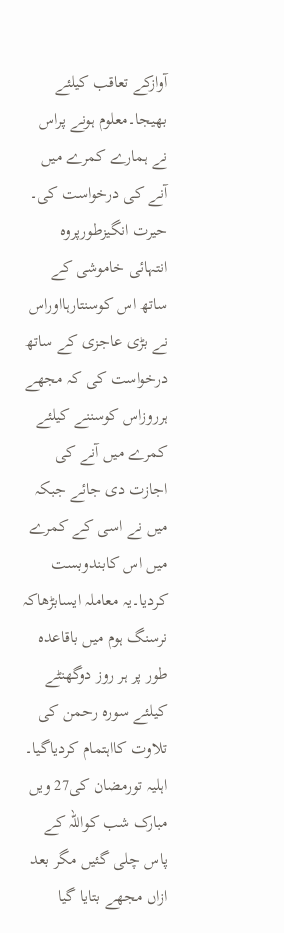آوازکے تعاقب کیلئے بھیجا۔معلوم ہونے پراس نے ہمارے کمرے میں آنے کی درخواست کی۔
حیرت انگیزطورپروہ انتہائی خاموشی کے ساتھ اس کوسنتارہااوراس نے بڑی عاجزی کے ساتھ درخواست کی کہ مجھے ہرروزاس کوسننے کیلئے کمرے میں آنے کی اجازت دی جائے جبکہ میں نے اسی کے کمرے میں اس کابندوبست کردیا۔یہ معاملہ ایسابڑھاکہ نرسنگ ہوم میں باقاعدہ طور پر ہر روز دوگھنٹے کیلئے سورہ رحمن کی تلاوت کااہتمام کردیاگیا۔ اہلیہ تورمضان کی27 ویں مبارک شب کواللہ کے پاس چلی گئیں مگر بعد ازاں مجھے بتایا گیا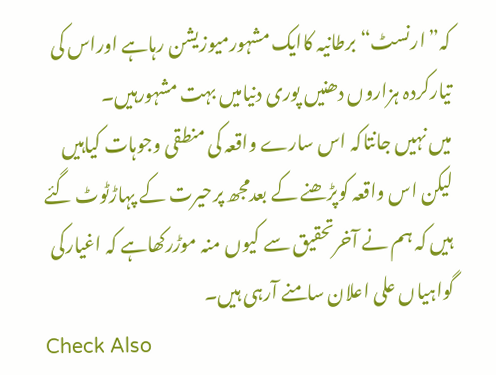کہ”ارنسٹ“برطانیہ کاایک مشہورمیوزیشن رہاہے اوراس کی تیارکردہ ہزاروں دھنیں پوری دنیامیں بہت مشہورہیں۔
میں نہیں جانتاکہ اس سارے واقعہ کی منطقی وجوہات کیاہیں لیکن اس واقعہ کوپڑھنے کے بعدمجھ پرحیرت کے پہاڑٹوٹ گئے ہیں کہ ہم نے آخرتحقیق سے کیوں منہ موڑرکھاہے کہ اغیارکی گواہیاں علی اعلان سامنے آرہی ہیں۔
Check Also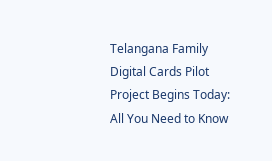Telangana Family Digital Cards Pilot Project Begins Today: All You Need to Know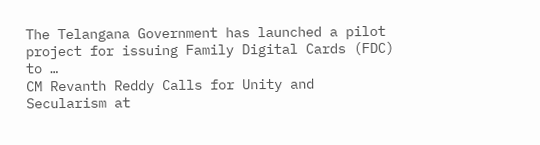The Telangana Government has launched a pilot project for issuing Family Digital Cards (FDC) to …
CM Revanth Reddy Calls for Unity and Secularism at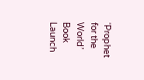‘Prophet for the World’ Book Launch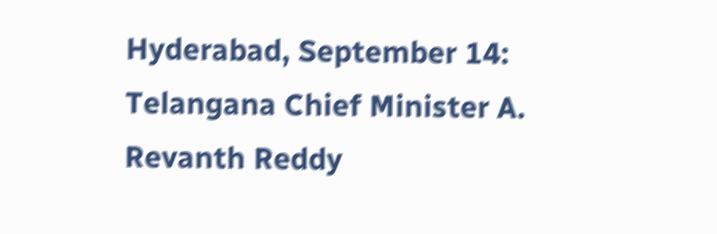Hyderabad, September 14: Telangana Chief Minister A. Revanth Reddy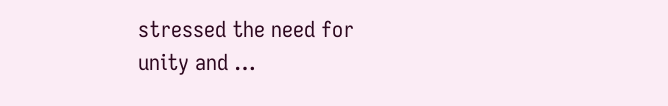stressed the need for unity and …